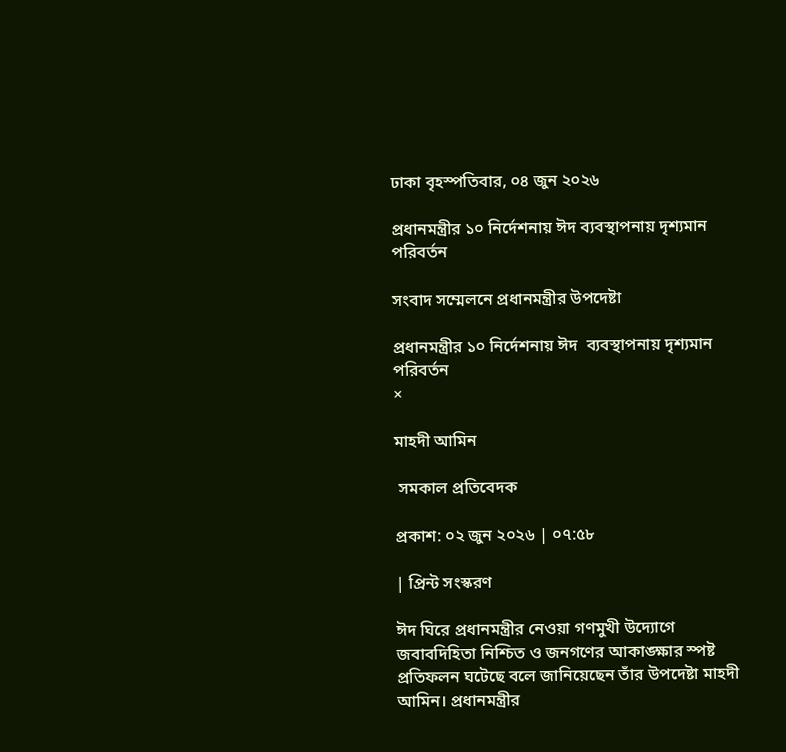ঢাকা বৃহস্পতিবার, ০৪ জুন ২০২৬

প্রধানমন্ত্রীর ১০ নির্দেশনায় ঈদ ব্যবস্থাপনায় দৃশ্যমান পরিবর্তন

সংবাদ সম্মেলনে প্রধানমন্ত্রীর উপদেষ্টা

প্রধানমন্ত্রীর ১০ নির্দেশনায় ঈদ  ব্যবস্থাপনায় দৃশ্যমান পরিবর্তন
×

মাহদী আমিন

 সমকাল প্রতিবেদক

প্রকাশ: ০২ জুন ২০২৬ | ০৭:৫৮

| প্রিন্ট সংস্করণ

ঈদ ঘিরে প্রধানমন্ত্রীর নেওয়া গণমুখী উদ্যোগে জবাবদিহিতা নিশ্চিত ও জনগণের আকাঙ্ক্ষার স্পষ্ট প্রতিফলন ঘটেছে বলে জানিয়েছেন তাঁর উপদেষ্টা মাহদী আমিন। প্রধানমন্ত্রীর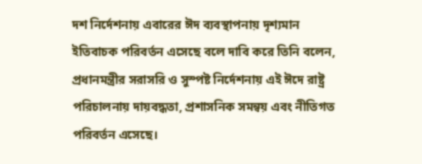দশ নির্দেশনায় এবারের ঈদ ব্যবস্থাপনায় দৃশ্যমান ইতিবাচক পরিবর্তন এসেছে বলে দাবি করে তিনি বলেন, প্রধানমন্ত্রীর সরাসরি ও সুস্পষ্ট নির্দেশনায় এই ঈদে রাষ্ট্র পরিচালনায় দায়বদ্ধতা, প্রশাসনিক সমন্বয় এবং নীতিগত পরিবর্তন এসেছে।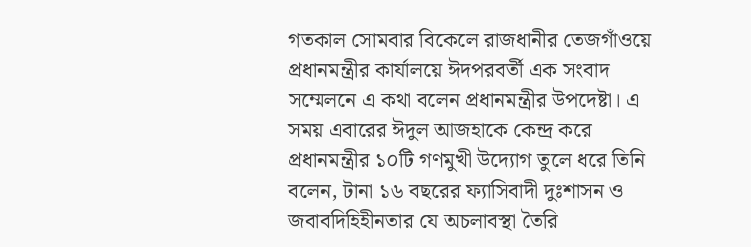গতকাল সোমবার বিকেলে রাজধানীর তেজগাঁওয়ে প্রধানমন্ত্রীর কার্যালয়ে ঈদপরবর্তী এক সংবাদ সম্মেলনে এ কথা বলেন প্রধানমন্ত্রীর উপদেষ্টা। এ সময় এবারের ঈদুল আজহাকে কেন্দ্র করে প্রধানমন্ত্রীর ১০টি গণমুখী উদ্যোগ তুলে ধরে তিনি বলেন, টানা ১৬ বছরের ফ্যাসিবাদী দুঃশাসন ও জবাবদিহিহীনতার যে অচলাবস্থা তৈরি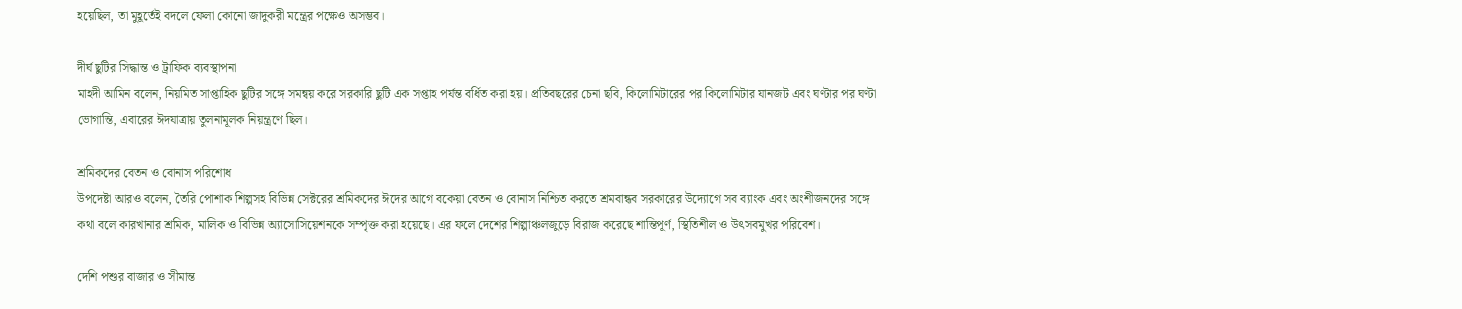হয়েছিল, তা মুহূর্তেই বদলে ফেলা কোনো জাদুকরী মন্ত্রের পক্ষেও অসম্ভব।

দীর্ঘ ছুটির সিদ্ধান্ত ও ট্রাফিক ব্যবস্থাপনা
মাহদী আমিন বলেন, নিয়মিত সাপ্তাহিক ছুটির সঙ্গে সমন্বয় করে সরকারি ছুটি এক সপ্তাহ পর্যন্ত বর্ধিত করা হয়। প্রতিবছরের চেনা ছবি, কিলোমিটারের পর কিলোমিটার যানজট এবং ঘণ্টার পর ঘণ্টা ভোগান্তি, এবারের ঈদযাত্রায় তুলনামূলক নিয়ন্ত্রণে ছিল।

শ্রমিকদের বেতন ও বোনাস পরিশোধ
উপদেষ্টা আরও বলেন, তৈরি পোশাক শিল্পসহ বিভিন্ন সেক্টরের শ্রমিকদের ঈদের আগে বকেয়া বেতন ও বোনাস নিশ্চিত করতে শ্রমবান্ধব সরকারের উদ্যোগে সব ব্যাংক এবং অংশীজনদের সঙ্গে কথা বলে কারখানার শ্রমিক, মালিক ও বিভিন্ন অ্যাসোসিয়েশনকে সম্পৃক্ত করা হয়েছে। এর ফলে দেশের শিল্পাঞ্চলজুড়ে বিরাজ করেছে শান্তিপূর্ণ, স্থিতিশীল ও উৎসবমুখর পরিবেশ।

দেশি পশুর বাজার ও সীমান্ত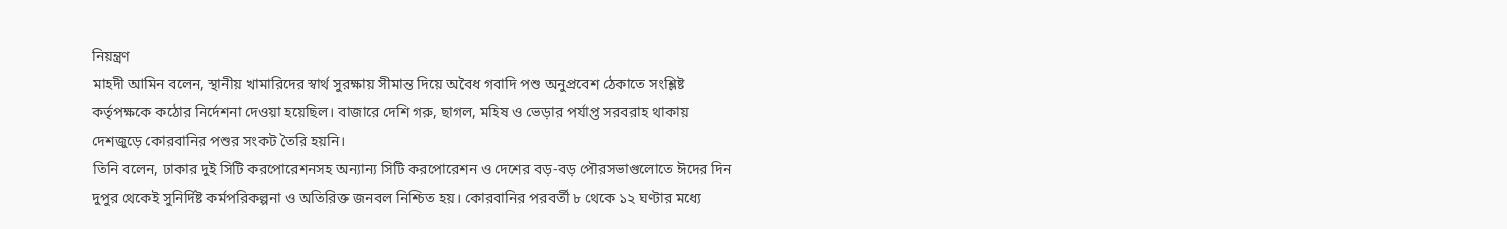নিয়ন্ত্রণ
মাহদী আমিন বলেন, স্থানীয় খামারিদের স্বার্থ সুরক্ষায় সীমান্ত দিয়ে অবৈধ গবাদি পশু অনুপ্রবেশ ঠেকাতে সংশ্লিষ্ট কর্তৃপক্ষকে কঠোর নির্দেশনা দেওয়া হয়েছিল। বাজারে দেশি গরু, ছাগল, মহিষ ও ভেড়ার পর্যাপ্ত সরবরাহ থাকায় দেশজুড়ে কোরবানির পশুর সংকট তৈরি হয়নি।
তিনি বলেন, ঢাকার দুই সিটি করপোরেশনসহ অন্যান্য সিটি করপোরেশন ও দেশের বড়-বড় পৌরসভাগুলোতে ঈদের দিন দুপুর থেকেই সুনির্দিষ্ট কর্মপরিকল্পনা ও অতিরিক্ত জনবল নিশ্চিত হয়। কোরবানির পরবর্তী ৮ থেকে ১২ ঘণ্টার মধ্যে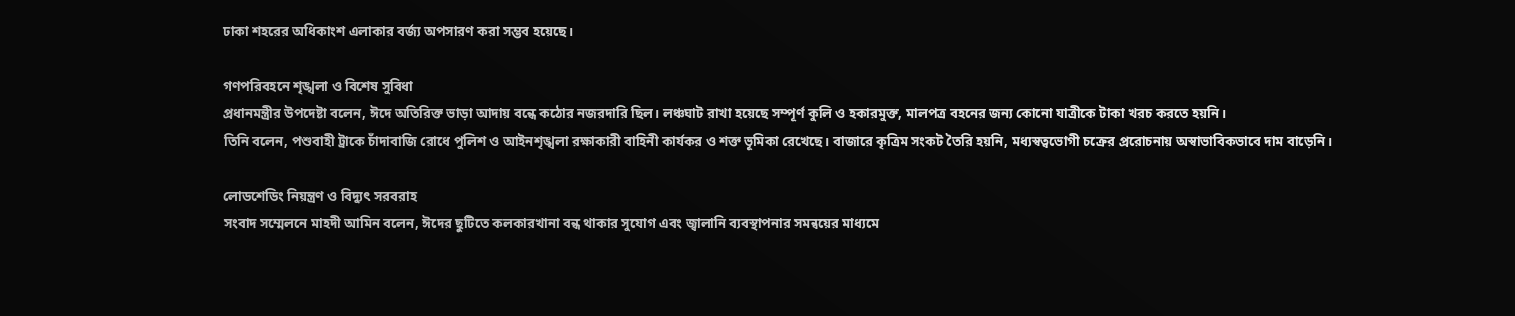ঢাকা শহরের অধিকাংশ এলাকার বর্জ্য অপসারণ করা সম্ভব হয়েছে।

গণপরিবহনে শৃঙ্খলা ও বিশেষ সুবিধা
প্রধানমন্ত্রীর উপদেষ্টা বলেন, ঈদে অতিরিক্ত ভাড়া আদায় বন্ধে কঠোর নজরদারি ছিল। লঞ্চঘাট রাখা হয়েছে সম্পূর্ণ কুলি ও হকারমুক্ত, মালপত্র বহনের জন্য কোনো যাত্রীকে টাকা খরচ করতে হয়নি।
তিনি বলেন, পশুবাহী ট্রাকে চাঁদাবাজি রোধে পুলিশ ও আইনশৃঙ্খলা রক্ষাকারী বাহিনী কার্যকর ও শক্ত ভূমিকা রেখেছে। বাজারে কৃত্রিম সংকট তৈরি হয়নি, মধ্যস্বত্বভোগী চক্রের প্ররোচনায় অস্বাভাবিকভাবে দাম বাড়েনি।

লোডশেডিং নিয়ন্ত্রণ ও বিদ্যুৎ সরবরাহ
সংবাদ সম্মেলনে মাহদী আমিন বলেন, ঈদের ছুটিতে কলকারখানা বন্ধ থাকার সুযোগ এবং জ্বালানি ব্যবস্থাপনার সমন্বয়ের মাধ্যমে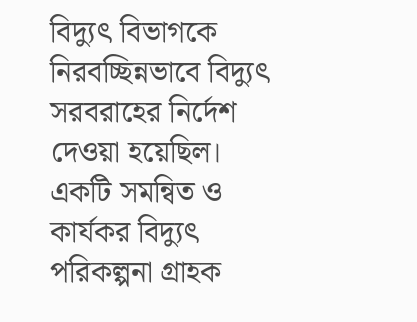বিদ্যুৎ বিভাগকে নিরবচ্ছিন্নভাবে বিদ্যুৎ সরবরাহের নির্দেশ দেওয়া হয়েছিল। একটি সমন্বিত ও কার্যকর বিদ্যুৎ পরিকল্পনা গ্রাহক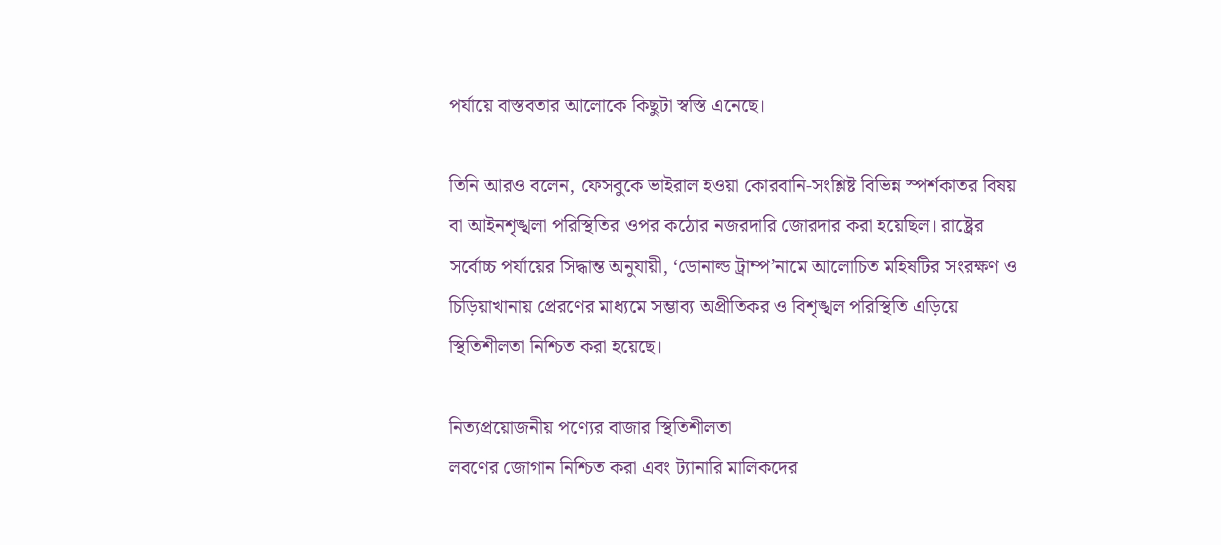পর্যায়ে বাস্তবতার আলোকে কিছুটা স্বস্তি এনেছে।

তিনি আরও বলেন, ফেসবুকে ভাইরাল হওয়া কোরবানি-সংশ্লিষ্ট বিভিন্ন স্পর্শকাতর বিষয় বা আইনশৃঙ্খলা পরিস্থিতির ওপর কঠোর নজরদারি জোরদার করা হয়েছিল। রাষ্ট্রের সর্বোচ্চ পর্যায়ের সিদ্ধান্ত অনুযায়ী, ‘ডোনাল্ড ট্রাম্প’নামে আলোচিত মহিষটির সংরক্ষণ ও চিড়িয়াখানায় প্রেরণের মাধ্যমে সম্ভাব্য অপ্রীতিকর ও বিশৃঙ্খল পরিস্থিতি এড়িয়ে স্থিতিশীলতা নিশ্চিত করা হয়েছে।

নিত্যপ্রয়োজনীয় পণ্যের বাজার স্থিতিশীলতা
লবণের জোগান নিশ্চিত করা এবং ট্যানারি মালিকদের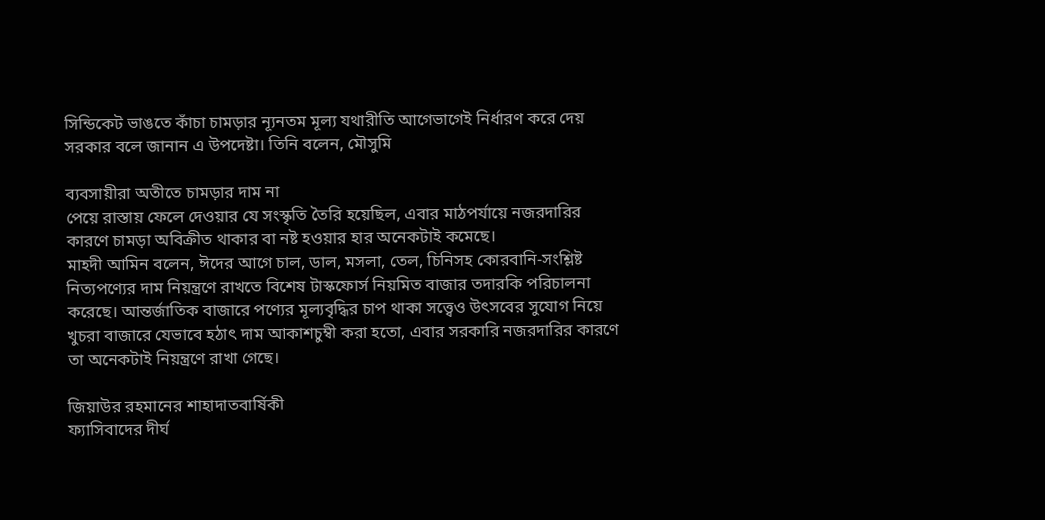সিন্ডিকেট ভাঙতে কাঁচা চামড়ার ন্যূনতম মূল্য যথারীতি আগেভাগেই নির্ধারণ করে দেয় সরকার বলে জানান এ উপদেষ্টা। তিনি বলেন, মৌসুমি

ব্যবসায়ীরা অতীতে চামড়ার দাম না
পেয়ে রাস্তায় ফেলে দেওয়ার যে সংস্কৃতি তৈরি হয়েছিল, এবার মাঠপর্যায়ে নজরদারির কারণে চামড়া অবিক্রীত থাকার বা নষ্ট হওয়ার হার অনেকটাই কমেছে।
মাহদী আমিন বলেন, ঈদের আগে চাল, ডাল, মসলা, তেল, চিনিসহ কোরবানি-সংশ্লিষ্ট নিত্যপণ্যের দাম নিয়ন্ত্রণে রাখতে বিশেষ টাস্কফোর্স নিয়মিত বাজার তদারকি পরিচালনা করেছে। আন্তর্জাতিক বাজারে পণ্যের মূল্যবৃদ্ধির চাপ থাকা সত্ত্বেও উৎসবের সুযোগ নিয়ে খুচরা বাজারে যেভাবে হঠাৎ দাম আকাশচুম্বী করা হতো, এবার সরকারি নজরদারির কারণে তা অনেকটাই নিয়ন্ত্রণে রাখা গেছে।

জিয়াউর রহমানের শাহাদাতবার্ষিকী
ফ্যাসিবাদের দীর্ঘ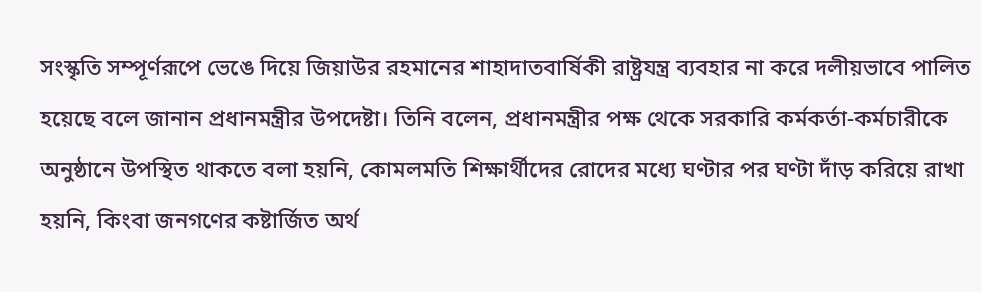সংস্কৃতি সম্পূর্ণরূপে ভেঙে দিয়ে জিয়াউর রহমানের শাহাদাতবার্ষিকী রাষ্ট্রযন্ত্র ব্যবহার না করে দলীয়ভাবে পালিত হয়েছে বলে জানান প্রধানমন্ত্রীর উপদেষ্টা। তিনি বলেন, প্রধানমন্ত্রীর পক্ষ থেকে সরকারি কর্মকর্তা-কর্মচারীকে অনুষ্ঠানে উপস্থিত থাকতে বলা হয়নি, কোমলমতি শিক্ষার্থীদের রোদের মধ্যে ঘণ্টার পর ঘণ্টা দাঁড় করিয়ে রাখা হয়নি, কিংবা জনগণের কষ্টার্জিত অর্থ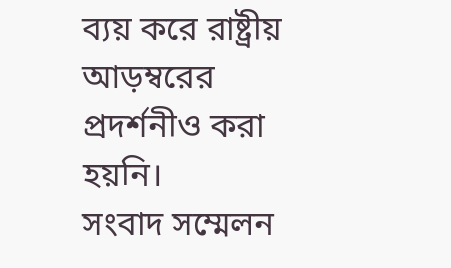ব্যয় করে রাষ্ট্রীয় আড়ম্বরের প্রদর্শনীও করা হয়নি।
সংবাদ সম্মেলন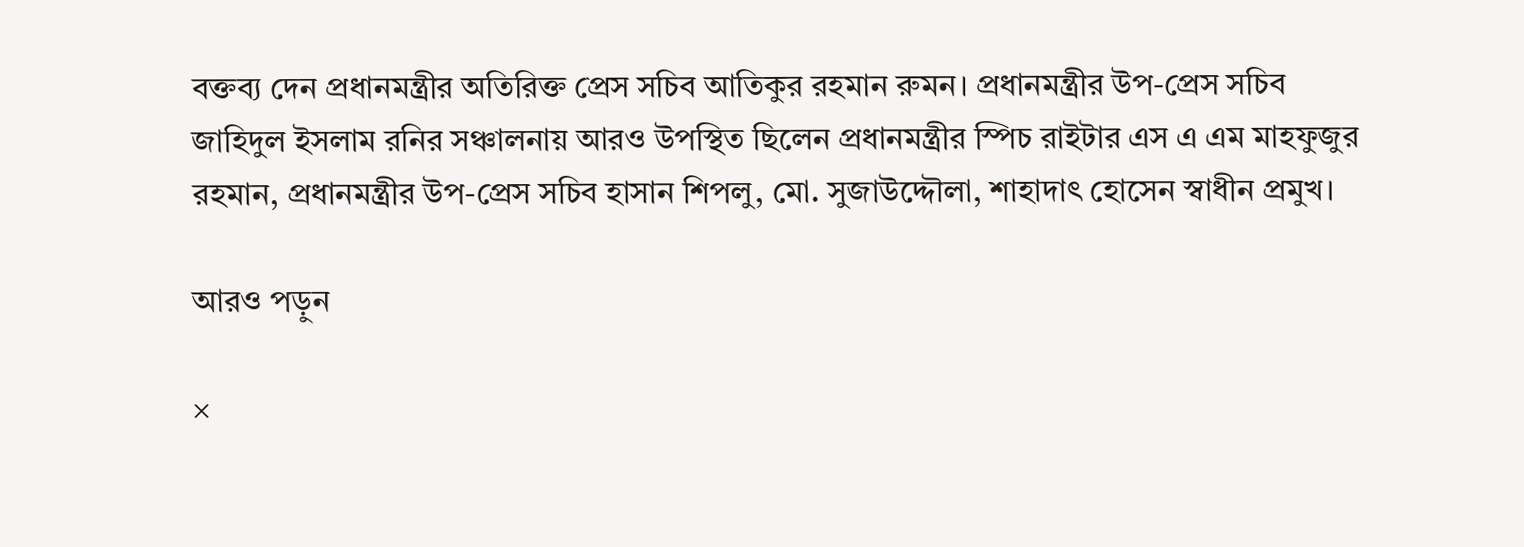বক্তব্য দেন প্রধানমন্ত্রীর অতিরিক্ত প্রেস সচিব আতিকুর রহমান রুমন। প্রধানমন্ত্রীর উপ-প্রেস সচিব জাহিদুল ইসলাম রনির সঞ্চালনায় আরও উপস্থিত ছিলেন প্রধানমন্ত্রীর স্পিচ রাইটার এস এ এম মাহফুজুর রহমান, প্রধানমন্ত্রীর উপ-প্রেস সচিব হাসান শিপলু, মো. সুজাউদ্দৌলা, শাহাদাৎ হোসেন স্বাধীন প্রমুখ।

আরও পড়ুন

×